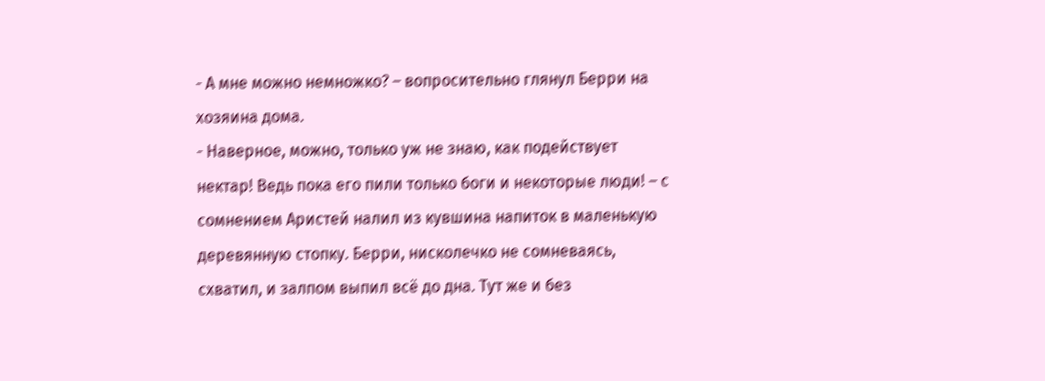- А мне можно немножко? – вопросительно глянул Берри на хозяина дома.
- Наверное, можно, только уж не знаю, как подействует нектар! Ведь пока его пили только боги и некоторые люди! – с сомнением Аристей налил из кувшина напиток в маленькую деревянную стопку. Берри, нисколечко не сомневаясь, схватил, и залпом выпил всё до дна. Тут же и без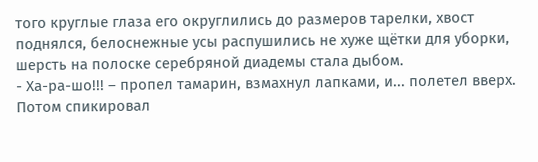того круглые глаза его округлились до размеров тарелки, хвост поднялся, белоснежные усы распушились не хуже щётки для уборки, шерсть на полоске серебряной диадемы стала дыбом.
- Ха-ра-шо!!! – пропел тамарин, взмахнул лапками, и... полетел вверх. Потом спикировал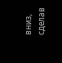вниз, сделав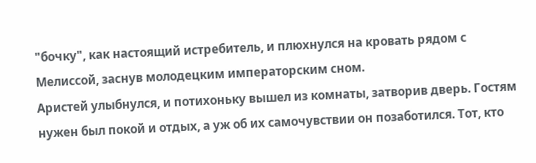"бочку", как настоящий истребитель, и плюхнулся на кровать рядом с Мелиссой, заснув молодецким императорским сном.
Аристей улыбнулся, и потихоньку вышел из комнаты, затворив дверь. Гостям нужен был покой и отдых, а уж об их самочувствии он позаботился. Тот, кто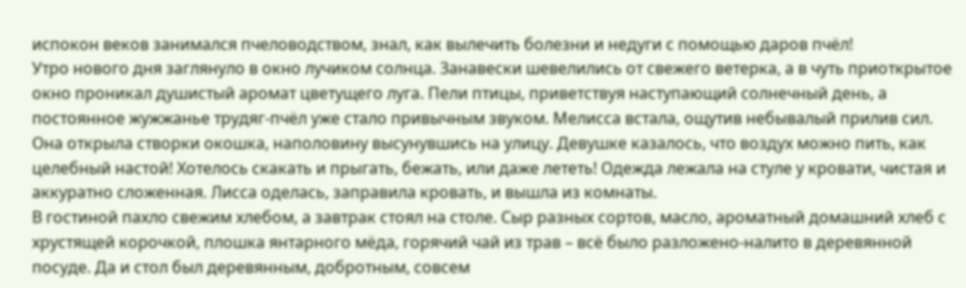испокон веков занимался пчеловодством, знал, как вылечить болезни и недуги с помощью даров пчёл!
Утро нового дня заглянуло в окно лучиком солнца. Занавески шевелились от свежего ветерка, а в чуть приоткрытое окно проникал душистый аромат цветущего луга. Пели птицы, приветствуя наступающий солнечный день, а постоянное жужжанье трудяг-пчёл уже стало привычным звуком. Мелисса встала, ощутив небывалый прилив сил. Она открыла створки окошка, наполовину высунувшись на улицу. Девушке казалось, что воздух можно пить, как целебный настой! Хотелось скакать и прыгать, бежать, или даже лететь! Одежда лежала на стуле у кровати, чистая и аккуратно сложенная. Лисса оделась, заправила кровать, и вышла из комнаты.
В гостиной пахло свежим хлебом, а завтрак стоял на столе. Сыр разных сортов, масло, ароматный домашний хлеб с хрустящей корочкой, плошка янтарного мёда, горячий чай из трав – всё было разложено-налито в деревянной посуде. Да и стол был деревянным, добротным, совсем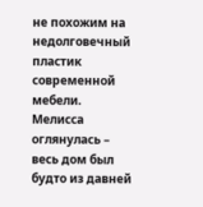не похожим на недолговечный пластик современной мебели.
Мелисса оглянулась – весь дом был будто из давней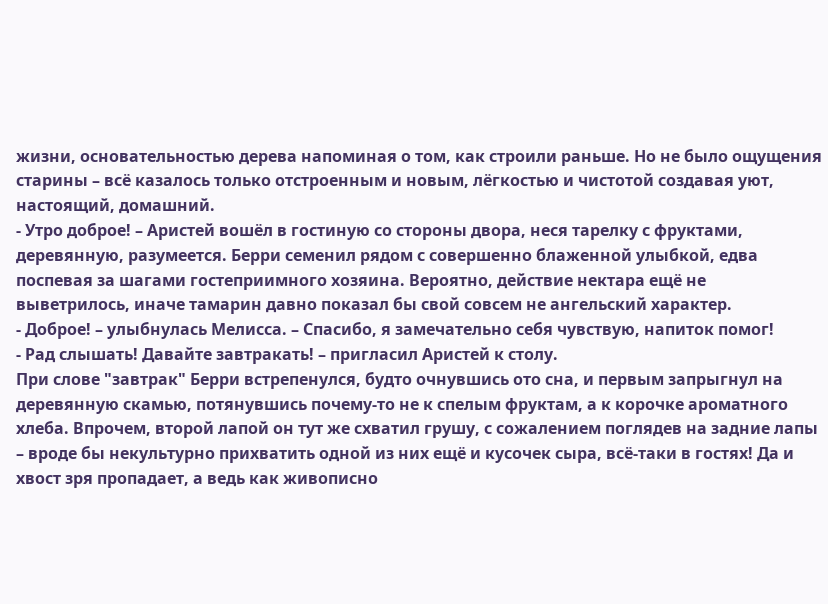жизни, основательностью дерева напоминая о том, как строили раньше. Но не было ощущения старины – всё казалось только отстроенным и новым, лёгкостью и чистотой создавая уют, настоящий, домашний.
- Утро доброе! – Аристей вошёл в гостиную со стороны двора, неся тарелку с фруктами, деревянную, разумеется. Берри семенил рядом с совершенно блаженной улыбкой, едва поспевая за шагами гостеприимного хозяина. Вероятно, действие нектара ещё не выветрилось, иначе тамарин давно показал бы свой совсем не ангельский характер.
- Доброе! – улыбнулась Мелисса. – Спасибо, я замечательно себя чувствую, напиток помог!
- Рад слышать! Давайте завтракать! – пригласил Аристей к столу.
При слове "завтрак" Берри встрепенулся, будто очнувшись ото сна, и первым запрыгнул на деревянную скамью, потянувшись почему-то не к спелым фруктам, а к корочке ароматного хлеба. Впрочем, второй лапой он тут же схватил грушу, с сожалением поглядев на задние лапы – вроде бы некультурно прихватить одной из них ещё и кусочек сыра, всё-таки в гостях! Да и хвост зря пропадает, а ведь как живописно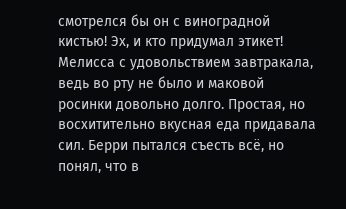смотрелся бы он с виноградной кистью! Эх, и кто придумал этикет!
Мелисса с удовольствием завтракала, ведь во рту не было и маковой росинки довольно долго. Простая, но восхитительно вкусная еда придавала сил. Берри пытался съесть всё, но понял, что в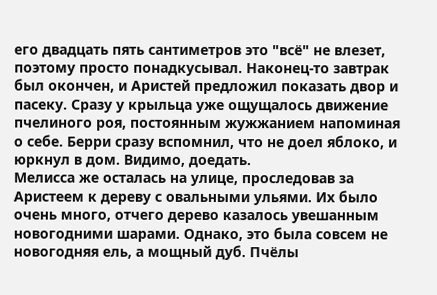его двадцать пять сантиметров это "всё" не влезет, поэтому просто понадкусывал. Наконец-то завтрак был окончен, и Аристей предложил показать двор и пасеку. Сразу у крыльца уже ощущалось движение пчелиного роя, постоянным жужжанием напоминая о себе. Берри сразу вспомнил, что не доел яблоко, и юркнул в дом. Видимо, доедать.
Мелисса же осталась на улице, проследовав за Аристеем к дереву с овальными ульями. Их было очень много, отчего дерево казалось увешанным новогодними шарами. Однако, это была совсем не новогодняя ель, а мощный дуб. Пчёлы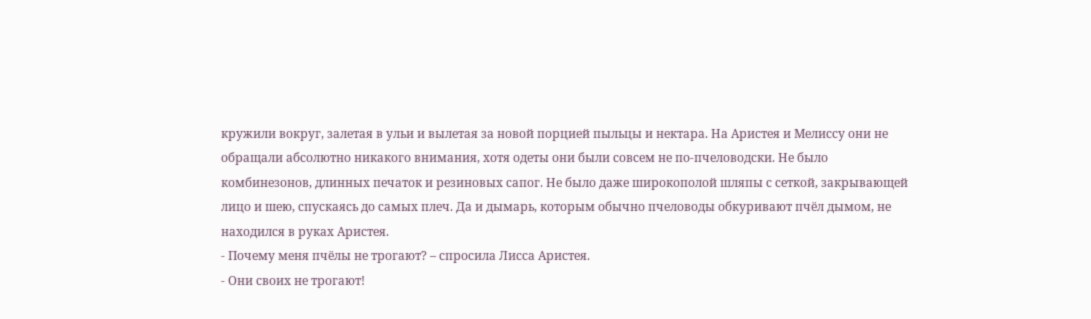кружили вокруг, залетая в ульи и вылетая за новой порцией пыльцы и нектара. На Аристея и Мелиссу они не обращали абсолютно никакого внимания, хотя одеты они были совсем не по-пчеловодски. Не было комбинезонов, длинных печаток и резиновых сапог. Не было даже широкополой шляпы с сеткой, закрывающей лицо и шею, спускаясь до самых плеч. Да и дымарь, которым обычно пчеловоды обкуривают пчёл дымом, не находился в руках Аристея.
- Почему меня пчёлы не трогают? – спросила Лисса Аристея.
- Они своих не трогают!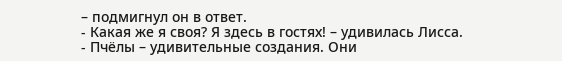– подмигнул он в ответ.
- Какая же я своя? Я здесь в гостях! – удивилась Лисса.
- Пчёлы – удивительные создания. Они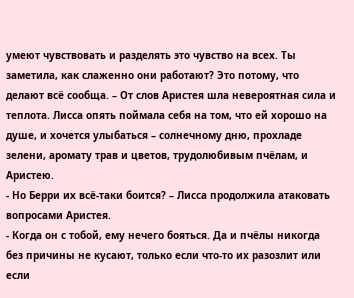умеют чувствовать и разделять это чувство на всех. Ты заметила, как слаженно они работают? Это потому, что делают всё сообща. – От слов Аристея шла невероятная сила и теплота. Лисса опять поймала себя на том, что ей хорошо на душе, и хочется улыбаться – солнечному дню, прохладе зелени, аромату трав и цветов, трудолюбивым пчёлам, и Аристею.
- Но Берри их всё-таки боится? – Лисса продолжила атаковать вопросами Аристея.
- Когда он с тобой, ему нечего бояться. Да и пчёлы никогда без причины не кусают, только если что-то их разозлит или если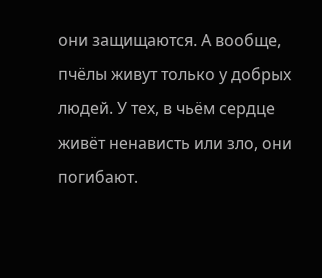они защищаются. А вообще, пчёлы живут только у добрых людей. У тех, в чьём сердце живёт ненависть или зло, они погибают.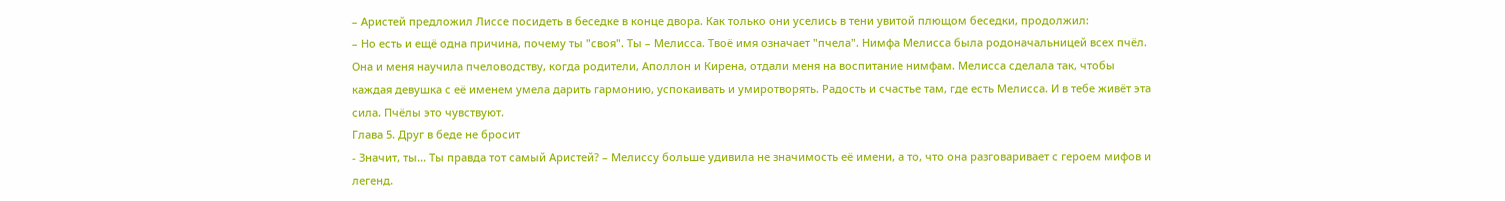– Аристей предложил Лиссе посидеть в беседке в конце двора. Как только они уселись в тени увитой плющом беседки, продолжил:
– Но есть и ещё одна причина, почему ты "своя". Ты – Мелисса. Твоё имя означает "пчела". Нимфа Мелисса была родоначальницей всех пчёл. Она и меня научила пчеловодству, когда родители, Аполлон и Кирена, отдали меня на воспитание нимфам. Мелисса сделала так, чтобы каждая девушка с её именем умела дарить гармонию, успокаивать и умиротворять. Радость и счастье там, где есть Мелисса. И в тебе живёт эта сила. Пчёлы это чувствуют.
Глава 5. Друг в беде не бросит
- Значит, ты... Ты правда тот самый Аристей? – Мелиссу больше удивила не значимость её имени, а то, что она разговаривает с героем мифов и легенд.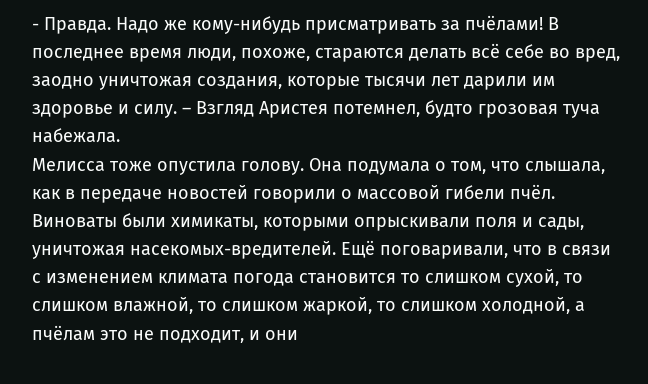- Правда. Надо же кому-нибудь присматривать за пчёлами! В последнее время люди, похоже, стараются делать всё себе во вред, заодно уничтожая создания, которые тысячи лет дарили им здоровье и силу. – Взгляд Аристея потемнел, будто грозовая туча набежала.
Мелисса тоже опустила голову. Она подумала о том, что слышала, как в передаче новостей говорили о массовой гибели пчёл. Виноваты были химикаты, которыми опрыскивали поля и сады, уничтожая насекомых-вредителей. Ещё поговаривали, что в связи с изменением климата погода становится то слишком сухой, то слишком влажной, то слишком жаркой, то слишком холодной, а пчёлам это не подходит, и они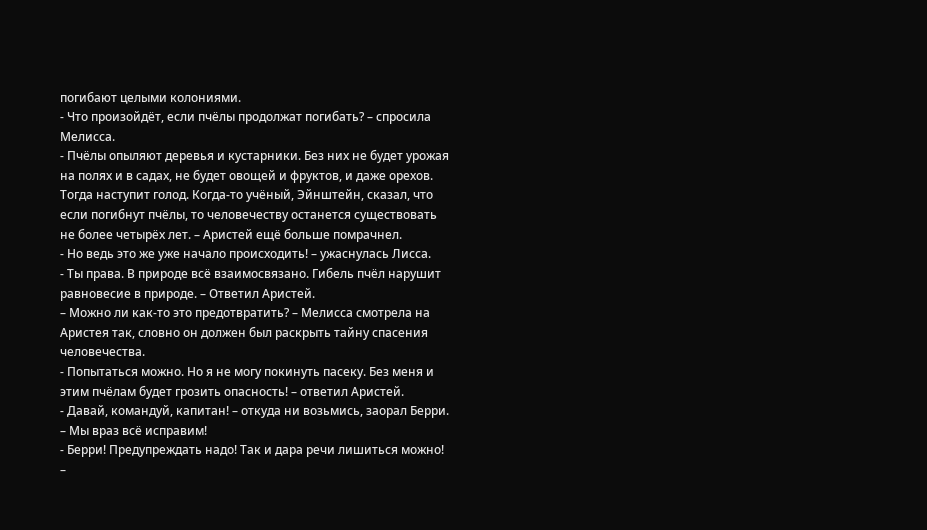погибают целыми колониями.
- Что произойдёт, если пчёлы продолжат погибать? – спросила Мелисса.
- Пчёлы опыляют деревья и кустарники. Без них не будет урожая на полях и в садах, не будет овощей и фруктов, и даже орехов. Тогда наступит голод. Когда-то учёный, Эйнштейн, сказал, что если погибнут пчёлы, то человечеству останется существовать не более четырёх лет. – Аристей ещё больше помрачнел.
- Но ведь это же уже начало происходить! – ужаснулась Лисса.
- Ты права. В природе всё взаимосвязано. Гибель пчёл нарушит равновесие в природе. – Ответил Аристей.
– Можно ли как-то это предотвратить? – Мелисса смотрела на Аристея так, словно он должен был раскрыть тайну спасения человечества.
- Попытаться можно. Но я не могу покинуть пасеку. Без меня и этим пчёлам будет грозить опасность! – ответил Аристей.
- Давай, командуй, капитан! – откуда ни возьмись, заорал Берри. – Мы враз всё исправим!
- Берри! Предупреждать надо! Так и дара речи лишиться можно! –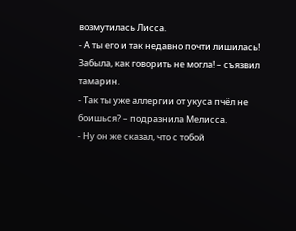возмутилась Лисса.
- А ты его и так недавно почти лишилась! Забыла, как говорить не могла! – съязвил тамарин.
- Так ты уже аллергии от укуса пчёл не боишься? – подразнила Мелисса.
- Ну он же сказал, что с тобой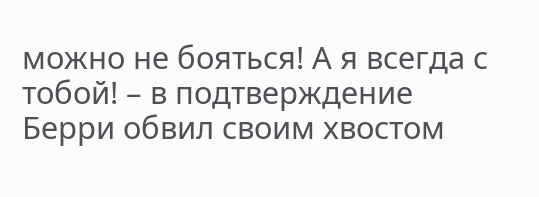можно не бояться! А я всегда с тобой! – в подтверждение Берри обвил своим хвостом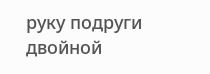руку подруги двойной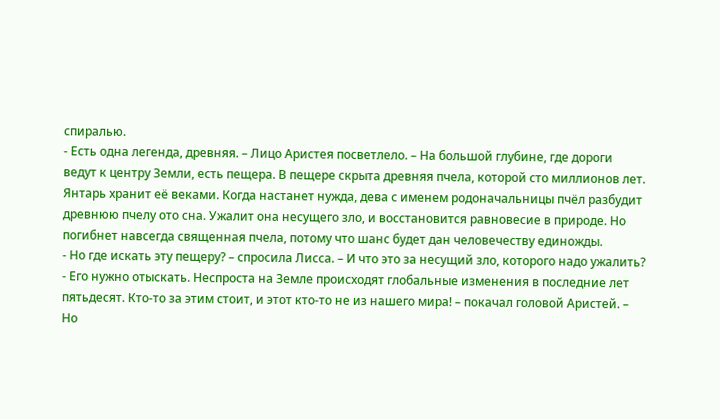спиралью.
- Есть одна легенда, древняя. – Лицо Аристея посветлело. – На большой глубине, где дороги ведут к центру Земли, есть пещера. В пещере скрыта древняя пчела, которой сто миллионов лет. Янтарь хранит её веками. Когда настанет нужда, дева с именем родоначальницы пчёл разбудит древнюю пчелу ото сна. Ужалит она несущего зло, и восстановится равновесие в природе. Но погибнет навсегда священная пчела, потому что шанс будет дан человечеству единожды.
- Но где искать эту пещеру? – спросила Лисса. – И что это за несущий зло, которого надо ужалить?
- Его нужно отыскать. Неспроста на Земле происходят глобальные изменения в последние лет пятьдесят. Кто-то за этим стоит, и этот кто-то не из нашего мира! – покачал головой Аристей. – Но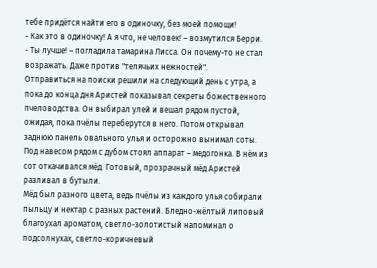тебе придётся найти его в одиночку, без моей помощи!
- Как это в одиночку! А я что, не человек! – возмутился Берри.
- Ты лучше! – погладила тамарина Лисса. Он почему-то не стал возражать. Даже против "телячьих нежностей".
Отправиться на поиски решили на следующий день с утра, а пока до конца дня Аристей показывал секреты божественного пчеловодства. Он выбирал улей и вешал рядом пустой, ожидая, пока пчёлы переберутся в него. Потом открывал заднюю панель овального улья и осторожно вынимал соты. Под навесом рядом с дубом стоял аппарат – медогонка. В нём из сот откачивался мёд. Готовый, прозрачный мёд Аристей разливал в бутыли.
Мёд был разного цвета, ведь пчёлы из каждого улья собирали пыльцу и нектар с разных растений. Бледно-жёлтый липовый благоухал ароматом, светло-золотистый напоминал о подсолнухах, светло-коричневый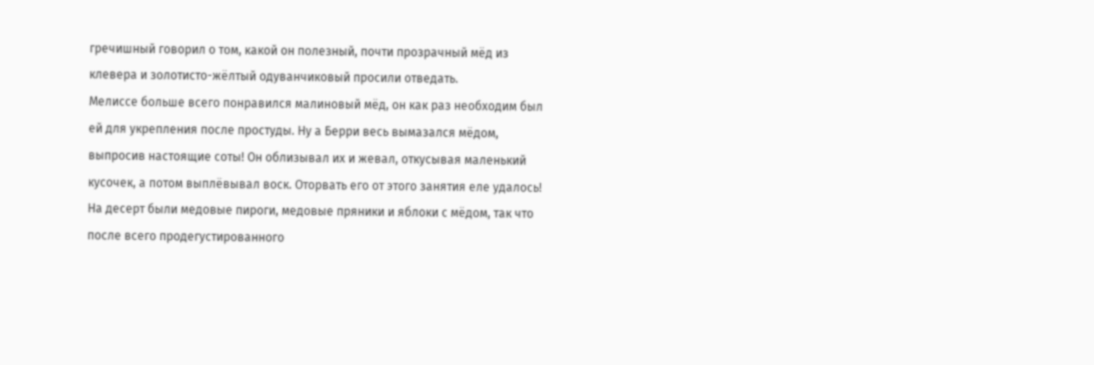гречишный говорил о том, какой он полезный, почти прозрачный мёд из клевера и золотисто-жёлтый одуванчиковый просили отведать.
Мелиссе больше всего понравился малиновый мёд, он как раз необходим был ей для укрепления после простуды. Ну а Берри весь вымазался мёдом, выпросив настоящие соты! Он облизывал их и жевал, откусывая маленький кусочек, а потом выплёвывал воск. Оторвать его от этого занятия еле удалось!
На десерт были медовые пироги, медовые пряники и яблоки с мёдом, так что после всего продегустированного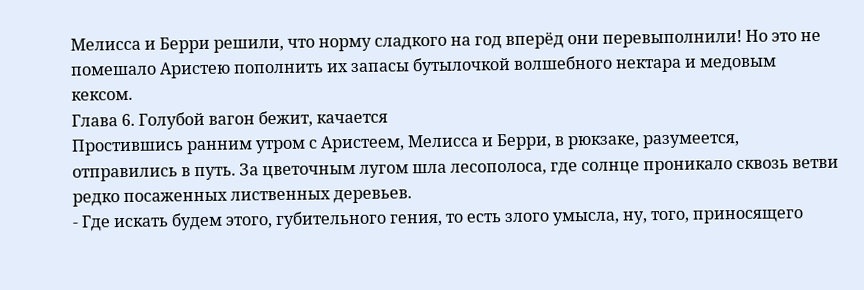Мелисса и Берри решили, что норму сладкого на год вперёд они перевыполнили! Но это не помешало Аристею пополнить их запасы бутылочкой волшебного нектара и медовым кексом.
Глава 6. Голубой вагон бежит, качается
Простившись ранним утром с Аристеем, Мелисса и Берри, в рюкзаке, разумеется, отправились в путь. За цветочным лугом шла лесополоса, где солнце проникало сквозь ветви редко посаженных лиственных деревьев.
- Где искать будем этого, губительного гения, то есть злого умысла, ну, того, приносящего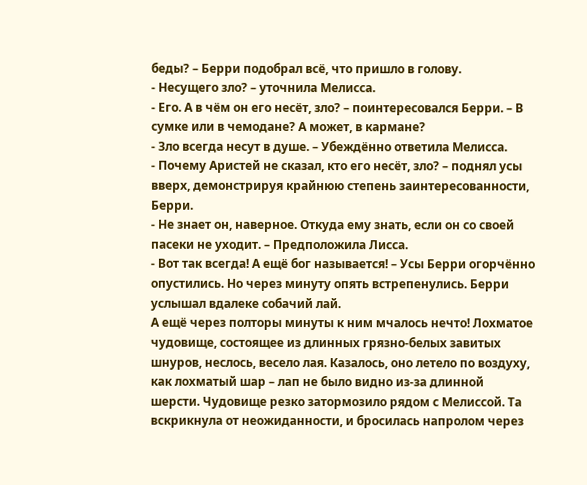беды? – Берри подобрал всё, что пришло в голову.
- Несущего зло? – уточнила Мелисса.
- Его. А в чём он его несёт, зло? – поинтересовался Берри. – В сумке или в чемодане? А может, в кармане?
- Зло всегда несут в душе. – Убеждённо ответила Мелисса.
- Почему Аристей не сказал, кто его несёт, зло? – поднял усы вверх, демонстрируя крайнюю степень заинтересованности, Берри.
- Не знает он, наверное. Откуда ему знать, если он со своей пасеки не уходит. – Предположила Лисса.
- Вот так всегда! А ещё бог называется! – Усы Берри огорчённо опустились. Но через минуту опять встрепенулись. Берри услышал вдалеке собачий лай.
А ещё через полторы минуты к ним мчалось нечто! Лохматое чудовище, состоящее из длинных грязно-белых завитых шнуров, неслось, весело лая. Казалось, оно летело по воздуху, как лохматый шар – лап не было видно из-за длинной шерсти. Чудовище резко затормозило рядом с Мелиссой. Та вскрикнула от неожиданности, и бросилась напролом через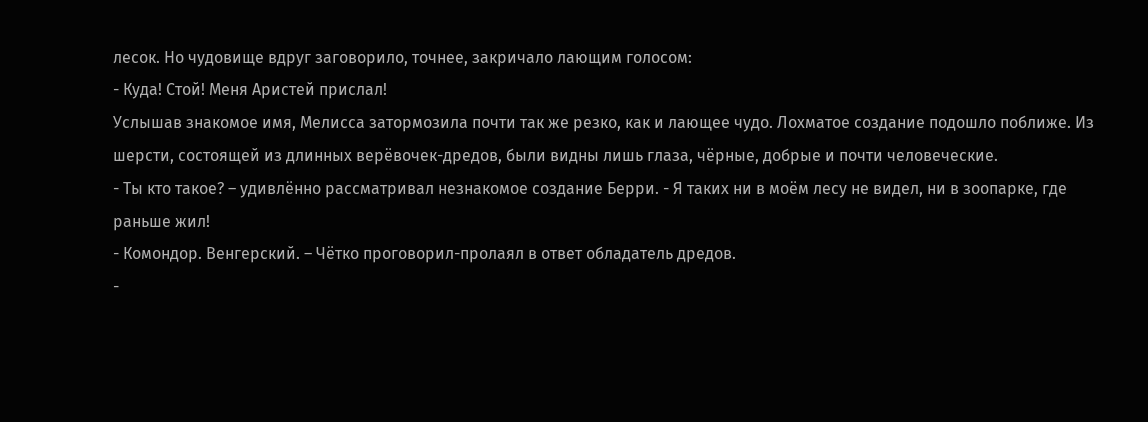лесок. Но чудовище вдруг заговорило, точнее, закричало лающим голосом:
- Куда! Стой! Меня Аристей прислал!
Услышав знакомое имя, Мелисса затормозила почти так же резко, как и лающее чудо. Лохматое создание подошло поближе. Из шерсти, состоящей из длинных верёвочек-дредов, были видны лишь глаза, чёрные, добрые и почти человеческие.
- Ты кто такое? – удивлённо рассматривал незнакомое создание Берри. - Я таких ни в моём лесу не видел, ни в зоопарке, где раньше жил!
- Комондор. Венгерский. – Чётко проговорил-пролаял в ответ обладатель дредов.
-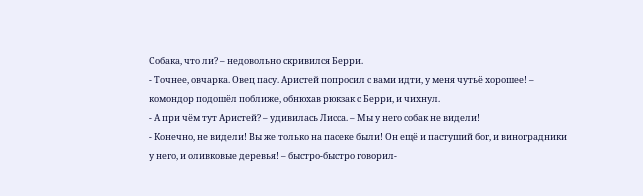Собака, что ли? – недовольно скривился Берри.
- Точнее, овчарка. Овец пасу. Аристей попросил с вами идти, у меня чутьё хорошее! – комондор подошёл поближе, обнюхав рюкзак с Берри, и чихнул.
- А при чём тут Аристей? – удивилась Лисса. – Мы у него собак не видели!
- Конечно, не видели! Вы же только на пасеке были! Он ещё и пастуший бог, и виноградники у него, и оливковые деревья! – быстро-быстро говорил-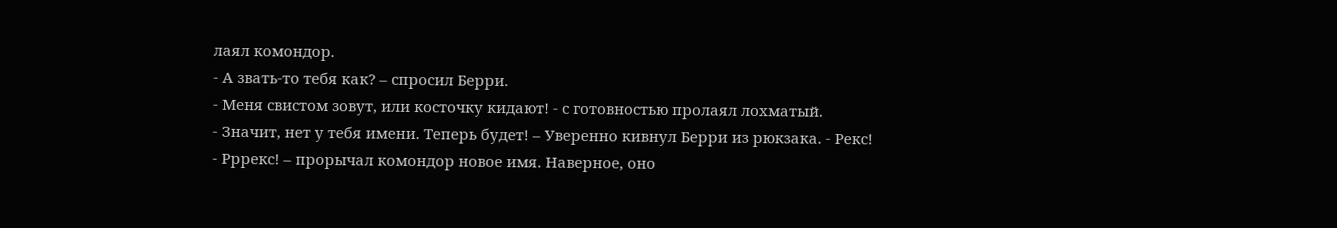лаял комондор.
- А звать-то тебя как? – спросил Берри.
- Меня свистом зовут, или косточку кидают! - с готовностью пролаял лохматый.
- Значит, нет у тебя имени. Теперь будет! – Уверенно кивнул Берри из рюкзака. - Рекс!
- Рррекс! – прорычал комондор новое имя. Наверное, оно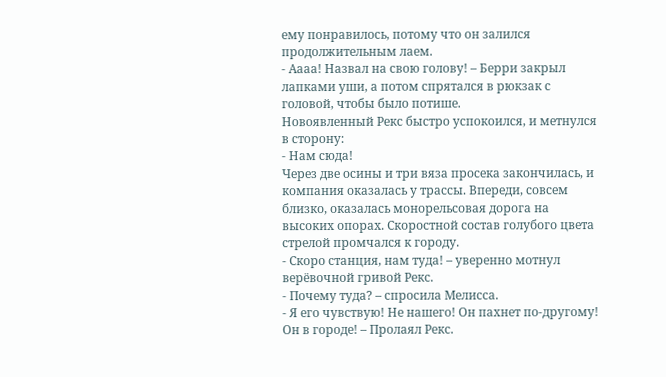ему понравилось, потому что он залился продолжительным лаем.
- Аааа! Назвал на свою голову! – Берри закрыл лапками уши, а потом спрятался в рюкзак с головой, чтобы было потише.
Новоявленный Рекс быстро успокоился, и метнулся в сторону:
- Нам сюда!
Через две осины и три вяза просека закончилась, и компания оказалась у трассы. Впереди, совсем близко, оказалась монорельсовая дорога на высоких опорах. Скоростной состав голубого цвета стрелой промчался к городу.
- Скоро станция, нам туда! – уверенно мотнул верёвочной гривой Рекс.
- Почему туда? – спросила Мелисса.
- Я его чувствую! Не нашего! Он пахнет по-другому! Он в городе! – Пролаял Рекс.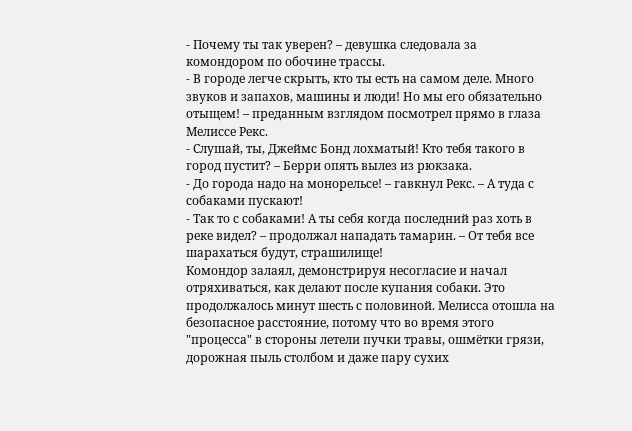- Почему ты так уверен? – девушка следовала за комондором по обочине трассы.
- В городе легче скрыть, кто ты есть на самом деле. Много звуков и запахов, машины и люди! Но мы его обязательно отыщем! – преданным взглядом посмотрел прямо в глаза Мелиссе Рекс.
- Слушай, ты, Джеймс Бонд лохматый! Кто тебя такого в город пустит? – Берри опять вылез из рюкзака.
- До города надо на монорельсе! – гавкнул Рекс. – А туда с собаками пускают!
- Так то с собаками! А ты себя когда последний раз хоть в реке видел? – продолжал нападать тамарин. – От тебя все шарахаться будут, страшилище!
Комондор залаял, демонстрируя несогласие и начал отряхиваться, как делают после купания собаки. Это продолжалось минут шесть с половиной. Мелисса отошла на безопасное расстояние, потому что во время этого "процесса" в стороны летели пучки травы, ошмётки грязи, дорожная пыль столбом и даже пару сухих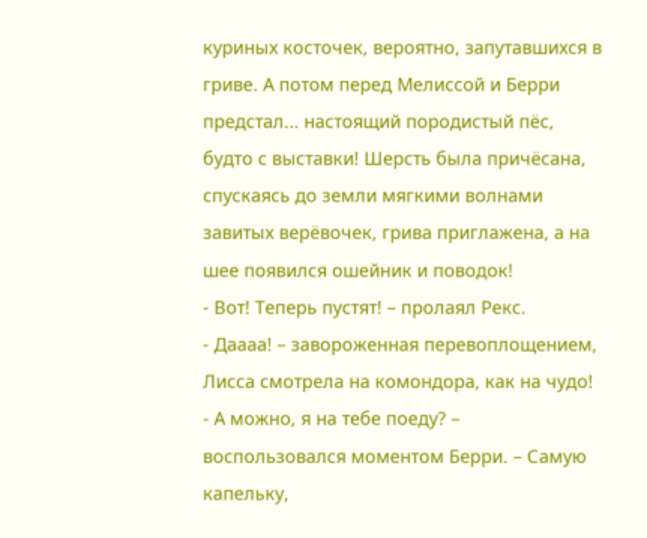куриных косточек, вероятно, запутавшихся в гриве. А потом перед Мелиссой и Берри предстал... настоящий породистый пёс, будто с выставки! Шерсть была причёсана, спускаясь до земли мягкими волнами завитых верёвочек, грива приглажена, а на шее появился ошейник и поводок!
- Вот! Теперь пустят! – пролаял Рекс.
- Даааа! – завороженная перевоплощением, Лисса смотрела на комондора, как на чудо!
- А можно, я на тебе поеду? – воспользовался моментом Берри. – Самую капельку,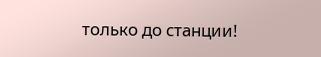только до станции!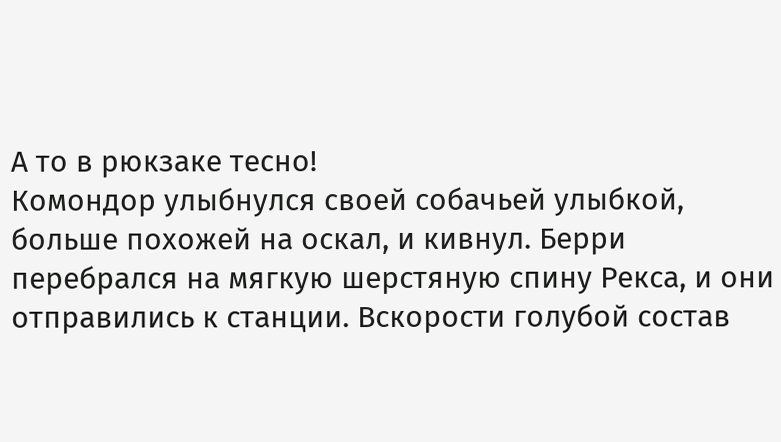А то в рюкзаке тесно!
Комондор улыбнулся своей собачьей улыбкой, больше похожей на оскал, и кивнул. Берри перебрался на мягкую шерстяную спину Рекса, и они отправились к станции. Вскорости голубой состав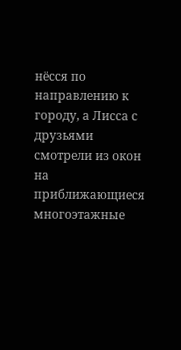нёсся по направлению к городу, а Лисса с друзьями смотрели из окон на приближающиеся многоэтажные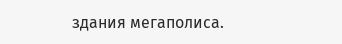здания мегаполиса.